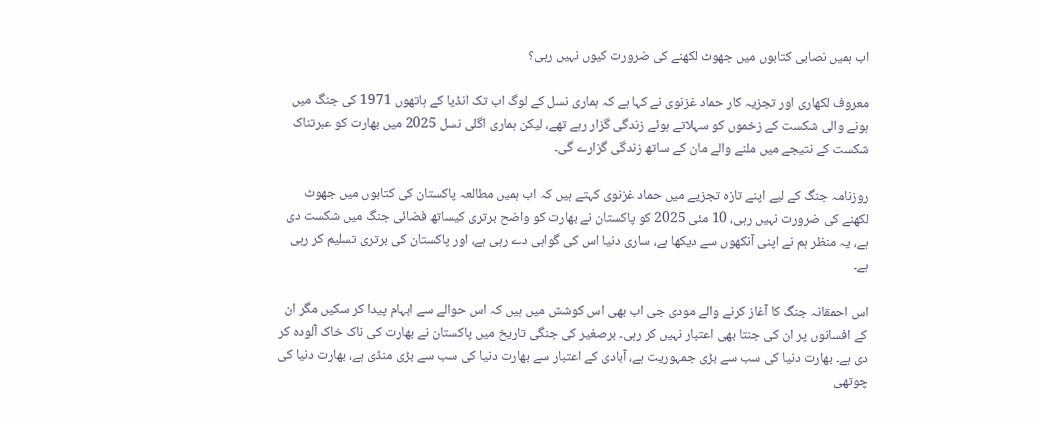اب ہمیں نصابی کتابوں میں جھوٹ لکھنے کی ضرورت کیوں نہیں رہی؟

معروف لکھاری اور تجزیہ کار حماد غزنوی نے کہا ہے کہ ہماری نسل کے لوگ اب تک انڈیا کے ہاتھوں 1971 کی جنگ میں ہونے والی شکست کے زخموں کو سہلاتے ہوئے زندگی گزار رہے تھے، لیکن ہماری اگلی نسل 2025 میں بھارت کو عبرتناک شکست کے نتیجے میں ملنے والے مان کے ساتھ زندگی گزارے گی۔

روزنامہ جنگ کے لیے اپنے تازہ تجزیے میں حماد غزنوی کہتے ہیں کہ اب ہمیں مطالعہ پاکستان کی کتابوں میں جھوٹ لکھنے کی ضرورت نہیں رہی، 10 مئی 2025 کو پاکستان نے بھارت کو واضح برتری کیساتھ فضائی جنگ میں شکست دی ہے، یہ منظر ہم نے اپنی آنکھوں سے دیکھا ہے، ساری دنیا اس کی گواہی دے رہی ہے، اور پاکستان کی برتری تسلیم کر رہی ہے۔

اس احمقانہ جنگ کا آغاز کرنے والے مودی جی اب بھی اس کوشش میں ہیں کہ اس حوالے سے ابہام پیدا کر سکیں مگر ان کے افسانوں پر ان کی جنتا بھی اعتبار نہیں کر رہی۔ برصغیر کی جنگی تاریخ میں پاکستان نے بھارت کی ناک خاک آلودہ کر دی ہے۔ بھارت دنیا کی سب سے بڑی جمہوریت ہے، آبادی کے اعتبار سے بھارت دنیا کی سب سے بڑی منڈی ہے، بھارت دنیا کی چوتھی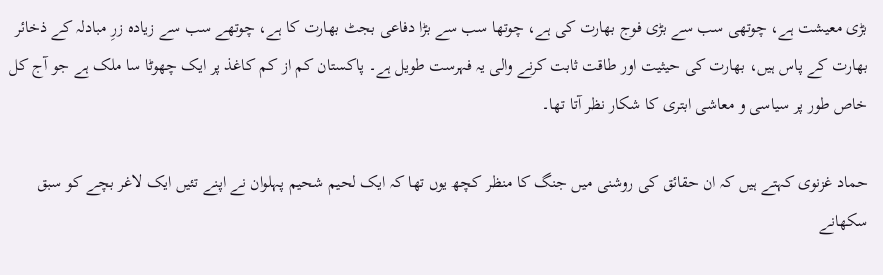بڑی معیشت ہے، چوتھی سب سے بڑی فوج بھارت کی ہے، چوتھا سب سے بڑا دفاعی بجٹ بھارت کا ہے، چوتھے سب سے زیادہ زرِ مبادلہ کے ذخائر بھارت کے پاس ہیں، بھارت کی حیثیت اور طاقت ثابت کرنے والی یہ فہرست طویل ہے۔ پاکستان کم از کم کاغذ پر ایک چھوٹا سا ملک ہے جو آج کل خاص طور پر سیاسی و معاشی ابتری کا شکار نظر آتا تھا۔

حماد غزنوی کہتے ہیں کہ ان حقائق کی روشنی میں جنگ کا منظر کچھ یوں تھا کہ ایک لحیم شحیم پہلوان نے اپنے تئیں ایک لاغر بچے کو سبق سکھانے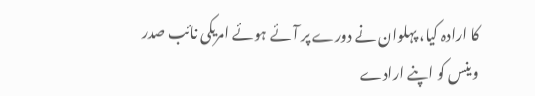کا ارادہ کیا، پہلوان نے دورے پر آئے ہوئے امریکی نائب صدر وینس کو اپنے ارادے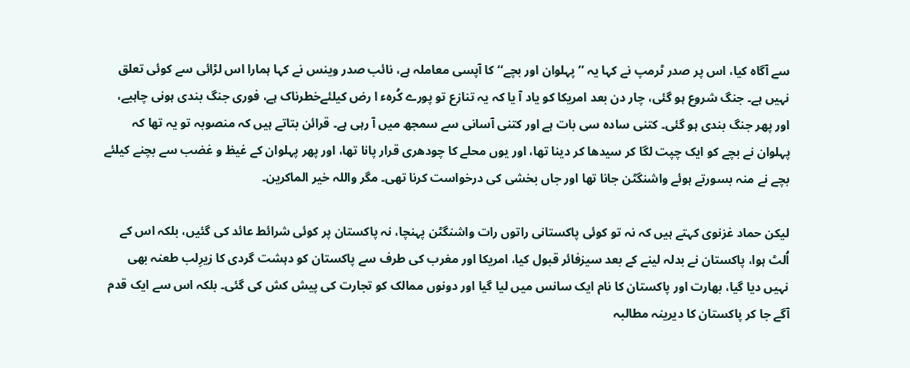سے آگاہ کیا، اس پر صدر ٹرمپ نے کہا یہ ’’پہلوان اور بچے‘‘ کا آپسی معاملہ ہے، نائب صدر وینس نے کہا ہمارا اس لڑائی سے کوئی تعلق نہیں ہے۔ جنگ شروع ہو گئی، چار دن بعد امریکا کو یاد آ یا کہ یہ تنازع تو پورے کُرہء ا رض کیلئےخطرناک ہے، فوری جنگ بندی ہونی چاہیے، اور پھر جنگ بندی ہو گئی۔ کتنی سادہ سی بات ہے اور کتنی آسانی سے سمجھ میں آ رہی ہے۔ قرائن بتاتے ہیں کہ منصوبہ تو یہ تھا کہ پہلوان نے بچے کو ایک چپت لگا کر سیدھا کر دینا تھا، اور یوں محلے کا چودھری قرار پانا تھا، اور پھر پہلوان کے غیظ و غضب سے بچنے کیلئے بچے نے منہ بسورتے ہوئے واشنگٹن جانا تھا اور جاں بخشی کی درخواست کرنا تھی۔ مگر واللہ خیر الماکرین۔

لیکن حماد غزنوی کہتے ہیں کہ نہ تو کوئی پاکستانی راتوں رات واشنگٹن پہنچا، نہ پاکستان پر کوئی شرائط عائد کی گئیں، بلکہ اس کے اُلٹ ہوا، پاکستان نے بدلہ لینے کے بعد سیزفائر قبول کیا، امریکا اور مغرب کی طرف سے پاکستان کو دہشت گردی کا زیرِلب طعنہ بھی نہیں دیا گیا، بھارت اور پاکستان کا نام ایک سانس میں لیا گیا اور دونوں ممالک کو تجارت کی پیش کش کی گئی۔ بلکہ اس سے ایک قدم آگے جا کر پاکستان کا دیرینہ مطالبہ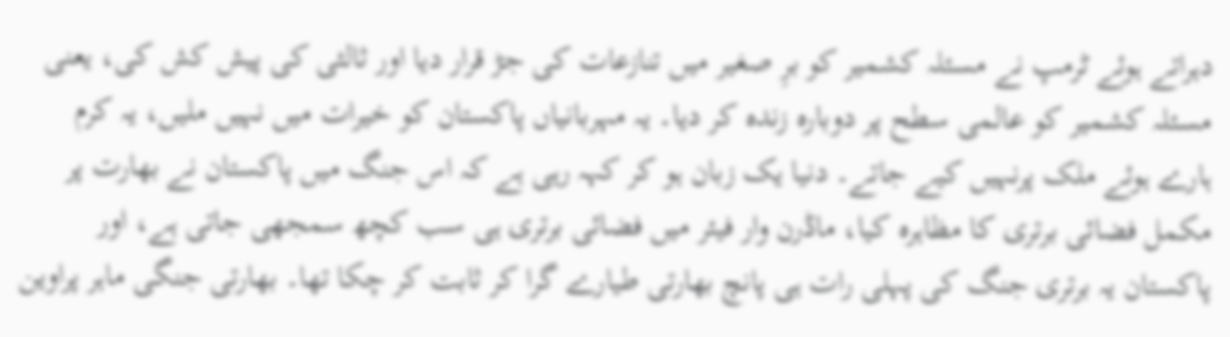دہراتے ہوئے ٹرمپ نے مسئلہ کشمیر کو برِ صغیر میں تنازعات کی جڑ قرار دیا اور ثالثی کی پیش کش کی، یعنی مسئلہ کشمیر کو عالمی سطح پر دوبارہ زندہ کر دیا۔ یہ مہربانیاں پاکستان کو خیرات میں نہیں ملیں، یہ کرم ہارے ہوئے ملک پرنہیں کیے جاتے۔ دنیا یک زبان ہو کر کہہ رہی ہے کہ اس جنگ میں پاکستان نے بھارت پر مکمل فضائی برتری کا مظاہرہ کیا، ماڈرن وار فیئر میں فضائی برتری ہی سب کچھ سمجھی جاتی ہے، اور پاکستان یہ برتری جنگ کی پہلی رات ہی پانچ بھارتی طیارے گرا کر ثابت کر چکا تھا۔ بھارتی جنگی ماہر پراوین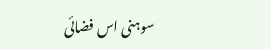سوہنی اس فضائی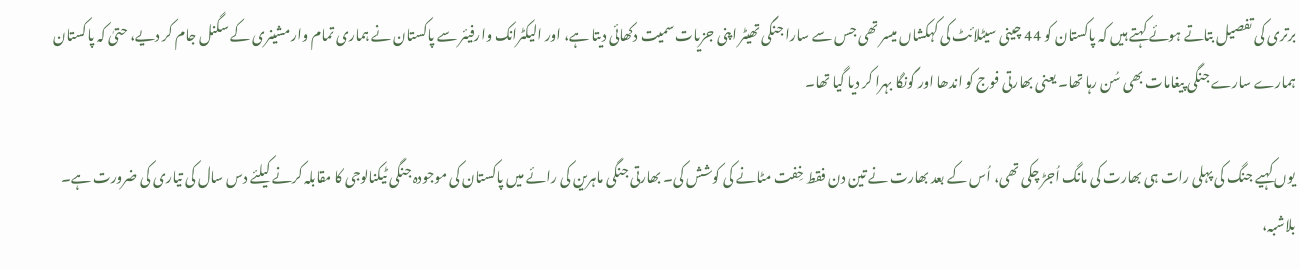برتری کی تفصیل بتاتے ہوئے کہتے ہیں کہ پاکستان کو 44 چینی سیٹلائٹ کی کہکشاں میسر تھی جس سے سارا جنگی تھیٹر اپنی جزیات سمیت دکھائی دیتا ہے، اور الیکٹرانک وارفیئر سے پاکستان نے ہماری تمام وار مشینری کے سگنل جام کر دیے، حتیٰ کہ پاکستان ہمارے سارے جنگی پیغامات بھی سُن رہا تھا۔ یعنی بھارتی فوج کو اندھا اور گونگا بہرا کر دیا گیا تھا۔

یوں کہیے جنگ کی پہلی رات ہی بھارت کی مانگ اُجڑ چکی تھی، اُس کے بعد بھارت نے تین دن فقط خِفت مٹانے کی کوشش کی۔ بھارتی جنگی ماہرین کی رائے میں پاکستان کی موجودہ جنگی ٹیکنالوجی کا مقابلہ کرنے کیلئے دس سال کی تیاری کی ضرورت ہے۔ بلاشبہ،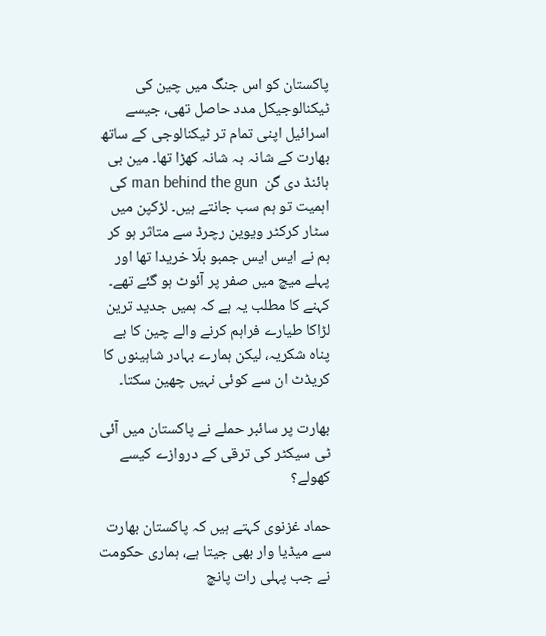پاکستان کو اس جنگ میں چین کی ٹیکنالوجیکل مدد حاصل تھی، جیسے اسرائیل اپنی تمام تر ٹیکنالوجی کے ساتھ بھارت کے شانہ بہ شانہ کھڑا تھا۔ مین بی ہائنڈ دی گن  man behind the gun کی اہمیت تو ہم سب جانتے ہیں۔ لڑکپن میں سٹار کرکٹر ویوین رچرڈ سے متاثر ہو کر ہم نے ایس ایس جمبو بلّا خریدا تھا اور پہلے میچ میں صفر پر آئوٹ ہو گئے تھے۔ کہنے کا مطلب یہ ہے کہ ہمیں جدید ترین لڑاکا طیارے فراہم کرنے والے چین کا بے پناہ شکریہ، لیکن ہمارے بہادر شاہینوں کا کریڈٹ ان سے کوئی نہیں چھین سکتا۔

بھارت پر سائبر حملے نے پاکستان میں آئی ٹی سیکٹر کی ترقی کے دروازے کیسے کھولے؟

حماد غزنوی کہتے ہیں کہ پاکستان بھارت سے میڈیا وار بھی جیتا ہے، ہماری حکومت نے جب پہلی رات پانچ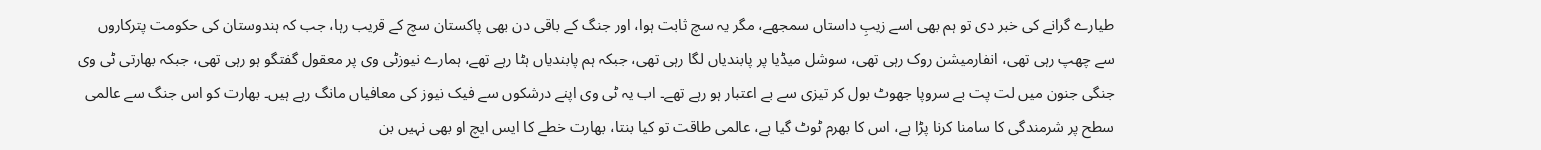طیارے گرانے کی خبر دی تو ہم بھی اسے زیبِ داستاں سمجھے، مگر یہ سچ ثابت ہوا، اور جنگ کے باقی دن بھی پاکستان سچ کے قریب رہا، جب کہ ہندوستان کی حکومت پترکاروں سے چھپ رہی تھی، انفارمیشن روک رہی تھی، سوشل میڈیا پر پابندیاں لگا رہی تھی، جبکہ ہم پابندیاں ہٹا رہے تھے، ہمارے نیوزٹی وی پر معقول گفتگو ہو رہی تھی، جبکہ بھارتی ٹی وی جنگی جنون میں لت پت بے سروپا جھوٹ بول کر تیزی سے بے اعتبار ہو رہے تھے۔ اب یہ ٹی وی اپنے درشکوں سے فیک نیوز کی معافیاں مانگ رہے ہیں۔ بھارت کو اس جنگ سے عالمی سطح پر شرمندگی کا سامنا کرنا پڑا ہے، اس کا بھرم ٹوٹ گیا ہے، عالمی طاقت تو کیا بنتا، بھارت خطے کا ایس ایچ او بھی نہیں بن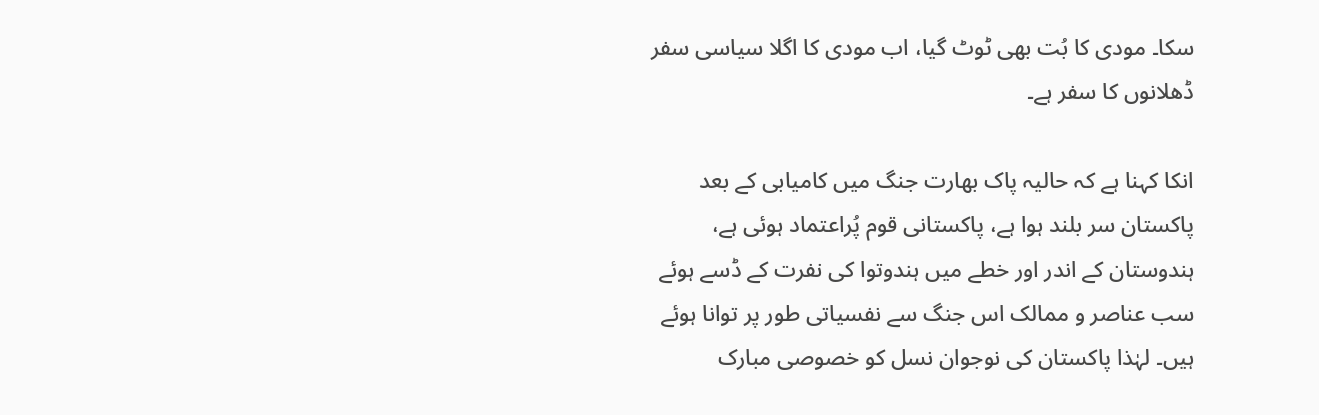سکا۔ مودی کا بُت بھی ٹوٹ گیا، اب مودی کا اگلا سیاسی سفر ڈھلانوں کا سفر ہے۔

انکا کہنا ہے کہ حالیہ پاک بھارت جنگ میں کامیابی کے بعد پاکستان سر بلند ہوا ہے، پاکستانی قوم پُراعتماد ہوئی ہے، ہندوستان کے اندر اور خطے میں ہندوتوا کی نفرت کے ڈسے ہوئے سب عناصر و ممالک اس جنگ سے نفسیاتی طور پر توانا ہوئے ہیں۔ لہٰذا پاکستان کی نوجوان نسل کو خصوصی مبارک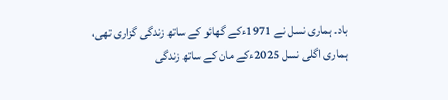باد۔ ہماری نسل نے 1971ءکے گھائو کے ساتھ زندگی گزاری تھی، ہماری اگلی نسل 2025ءکے مان کے ساتھ زندگی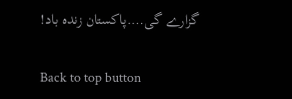گزارے گی….پاکستان زندہ باد!

Back to top button